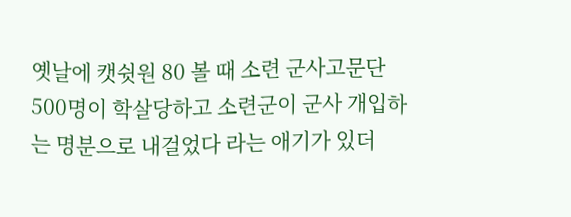옛날에 캣쉿원 80 볼 때 소련 군사고문단 500명이 학살당하고 소련군이 군사 개입하는 명분으로 내걸었다 라는 애기가 있더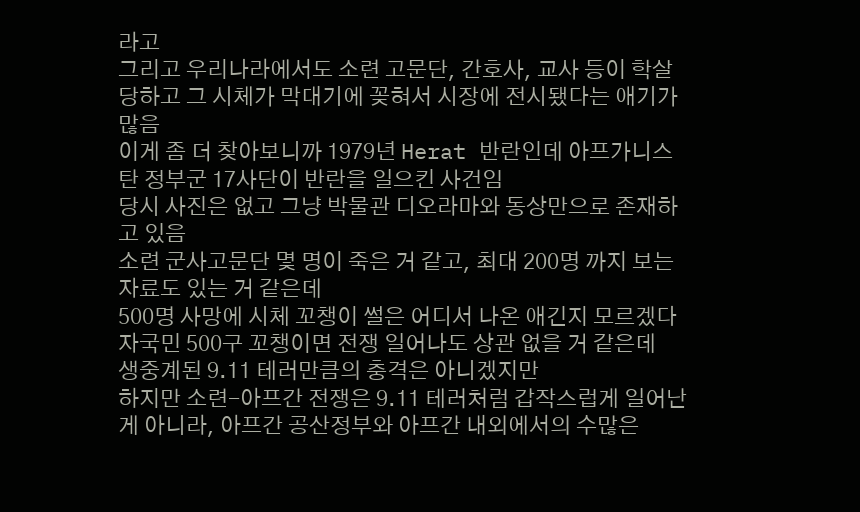라고
그리고 우리나라에서도 소련 고문단, 간호사, 교사 등이 학살당하고 그 시체가 막대기에 꽂혀서 시장에 전시됐다는 애기가 많음
이게 좀 더 찾아보니까 1979년 Herat 반란인데 아프가니스탄 정부군 17사단이 반란을 일으킨 사건임
당시 사진은 없고 그냥 박물관 디오라마와 동상만으로 존재하고 있음
소련 군사고문단 몇 명이 죽은 거 같고, 최대 200명 까지 보는 자료도 있는 거 같은데
500명 사망에 시체 꼬챙이 썰은 어디서 나온 애긴지 모르겠다
자국민 500구 꼬챙이면 전쟁 일어나도 상관 없을 거 같은데
생중계된 9.11 테러만큼의 충격은 아니겠지만
하지만 소련-아프간 전쟁은 9.11 테러처럼 갑작스럽게 일어난 게 아니라, 아프간 공산정부와 아프간 내외에서의 수많은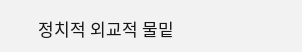정치적 외교적 물밑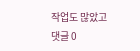작업도 많았고
댓글 0